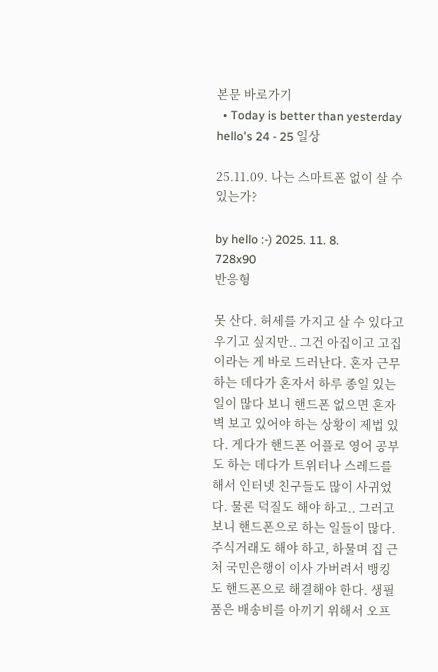본문 바로가기
  • Today is better than yesterday
hello's 24 - 25 일상

25.11.09. 나는 스마트폰 없이 살 수 있는가?

by hello :-) 2025. 11. 8.
728x90
반응형

못 산다. 허세를 가지고 살 수 있다고 우기고 싶지만.. 그건 아집이고 고집이라는 게 바로 드러난다. 혼자 근무하는 데다가 혼자서 하루 종일 있는 일이 많다 보니 핸드폰 없으면 혼자 벽 보고 있어야 하는 상황이 제법 있다. 게다가 핸드폰 어플로 영어 공부도 하는 데다가 트위터나 스레드를 해서 인터넷 친구들도 많이 사귀었다. 물론 덕질도 해야 하고.. 그러고 보니 핸드폰으로 하는 일들이 많다. 주식거래도 해야 하고, 하물며 집 근처 국민은행이 이사 가버려서 뱅킹도 핸드폰으로 해결해야 한다. 생필품은 배송비를 아끼기 위해서 오프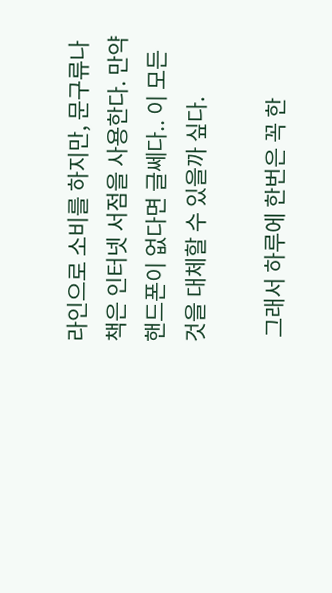라인으로 소비를 하지만, 문구류나 책은 인터넷 서점을 사용한다. 만약 핸드폰이 없다면 글쎄다.. 이 모든 것을 대체할 수 있을까 싶다.

 그래서 하루에 한번은 꼭 한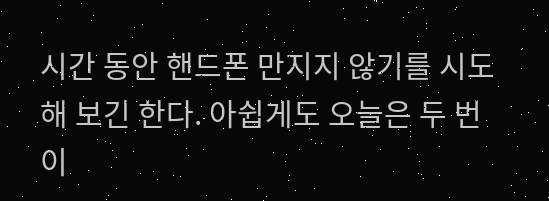시간 동안 핸드폰 만지지 않기를 시도해 보긴 한다. 아쉽게도 오늘은 두 번이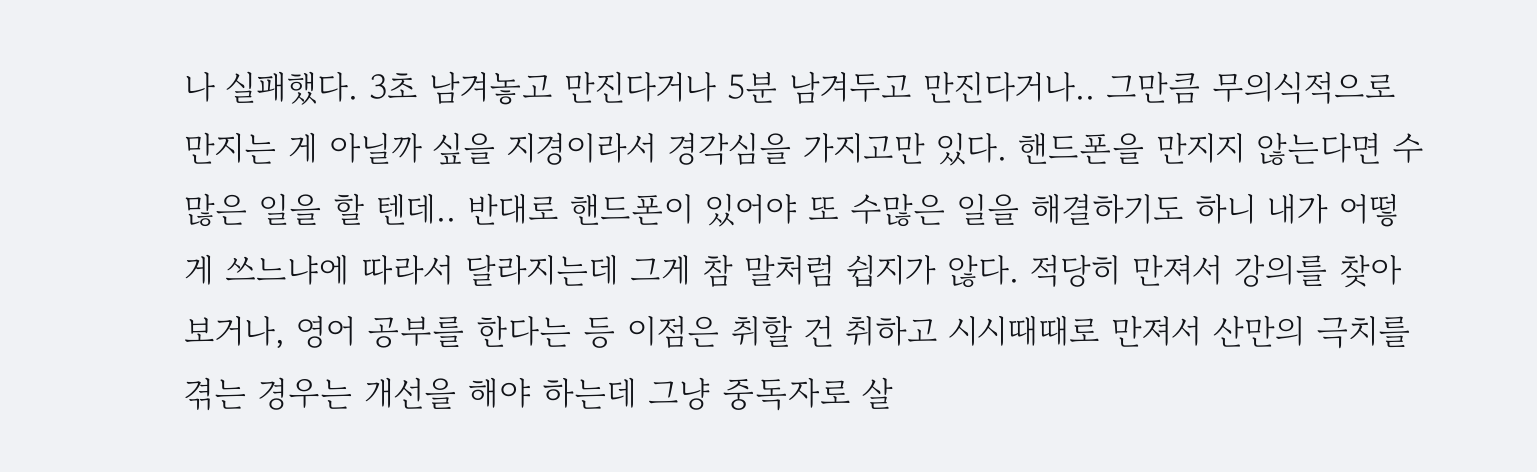나 실패했다. 3초 남겨놓고 만진다거나 5분 남겨두고 만진다거나.. 그만큼 무의식적으로 만지는 게 아닐까 싶을 지경이라서 경각심을 가지고만 있다. 핸드폰을 만지지 않는다면 수많은 일을 할 텐데.. 반대로 핸드폰이 있어야 또 수많은 일을 해결하기도 하니 내가 어떻게 쓰느냐에 따라서 달라지는데 그게 참 말처럼 쉽지가 않다. 적당히 만져서 강의를 찾아보거나, 영어 공부를 한다는 등 이점은 취할 건 취하고 시시때때로 만져서 산만의 극치를 겪는 경우는 개선을 해야 하는데 그냥 중독자로 살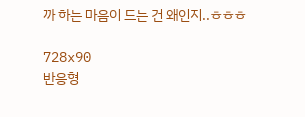까 하는 마음이 드는 건 왜인지..ㅎㅎㅎ

728x90
반응형